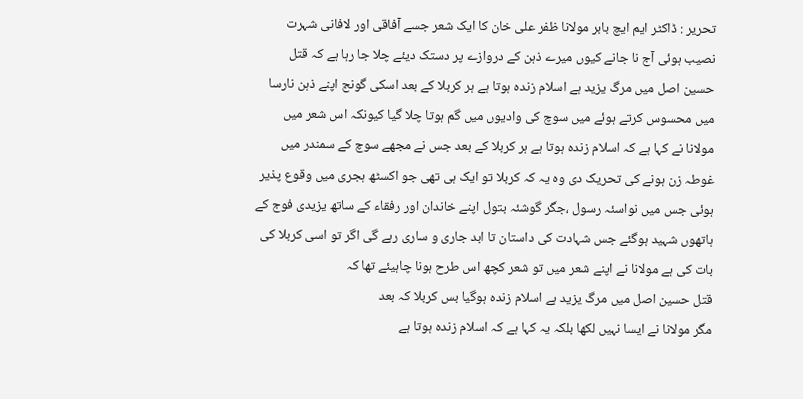تحریر : ڈاکٹر ایم ایچ بابر مولانا ظفر علی خان کا ایک شعر جسے آفاقی اور لافانی شہرت نصیب ہوئی آج نا جانے کیوں میرے ذہن کے دروازے پر دستک دیئے چلا جا رہا ہے کہ قتل حسین اصل میں مرگ یزید ہے اسلام زندہ ہوتا ہے ہر کربلا کے بعد اسکی گونج اپنے ذہن نارسا میں محسوس کرتے ہوئے میں سوچ کی وادیوں میں گم ہوتا چلا گیا کیونکہ اس شعر میں مولانا نے کہا ہے کہ اسلام زندہ ہوتا ہے ہر کربلا کے بعد جس نے مجھے سوچ کے سمندر میں غوطہ زن ہونے کی تحریک دی وہ یہ کہ کربلا تو ایک ہی تھی جو اکسٹھ ہجری میں وقوع پذیر ہوئی جس میں نواسئہ رسول ،جگر گوشئہ بتول اپنے خاندان اور رفقاء کے ساتھ یزیدی فوج کے ہاتھوں شہید ہوگئے جس شہادت کی داستان تا ابد جاری و ساری رہے گی اگر تو اسی کربلا کی بات کی ہے مولانا نے اپنے شعر میں تو شعر کچھ اس طرح ہونا چاہیئے تھا کہ
قتل حسین اصل میں مرگ یزید ہے اسلام زندہ ہوگیا بس کربلا کہ بعد
مگر مولانا نے ایسا نہیں لکھا بلکہ یہ کہا ہے کہ اسلام زندہ ہوتا ہے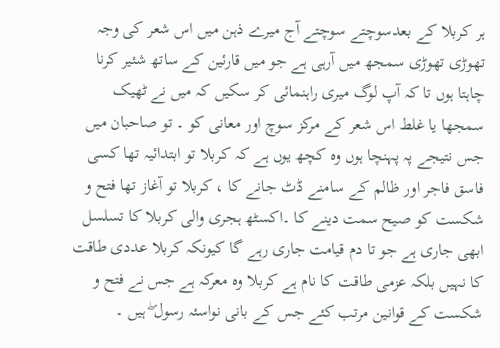ہر کربلا کے بعدسوچتے سوچتے آج میرے ذہن میں اس شعر کی وجہ تھوڑی تھوڑی سمجھ میں آرہی ہے جو میں قارئین کے ساتھ شئیر کرنا چاہتا ہوں تا کہ آپ لوگ میری راہنمائی کر سکیں کہ میں نے ٹھیک سمجھا یا غلط اس شعر کے مرکز سوچ اور معانی کو ۔ تو صاحبان میں جس نتیجے پہ پہنچا ہوں وہ کچھ یوں ہے کہ کربلا تو ابتدائیہ تھا کسی فاسق فاجر اور ظالم کے سامنے ڈٹ جانے کا ، کربلا تو آغاز تھا فتح و شکست کو صیح سمت دینے کا ۔اکسٹھ ہجری والی کربلا کا تسلسل ابھی جاری ہے جو تا دم قیامت جاری رہے گا کیونکہ کربلا عددی طاقت کا نہیں بلکہ عزمی طاقت کا نام ہے کربلا وہ معرکہ ہے جس نے فتح و شکست کے قوانین مرتب کئے جس کے بانی نواسئہ رسول ۖ ہیں ۔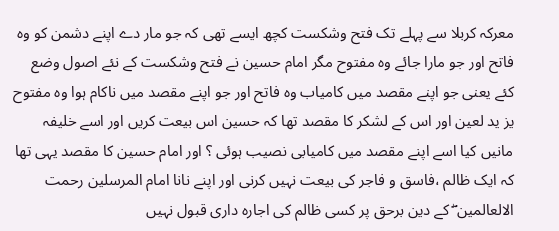معرکہ کربلا سے پہلے تک فتح وشکست کچھ ایسے تھی کہ جو مار دے اپنے دشمن کو وہ فاتح اور جو مارا جائے وہ مفتوح مگر امام حسین نے فتح وشکست کے نئے اصول وضع کئے یعنی جو اپنے مقصد میں کامیاب وہ فاتح اور جو اپنے مقصد میں ناکام ہوا وہ مفتوح یز ید لعین اور اس کے لشکر کا مقصد تھا کہ حسین اس بیعت کریں اور اسے خلیفہ مانیں کیا اسے اپنے مقصد میں کامیابی نصیب ہوئی ؟ اور امام حسین کا مقصد یہی تھا کہ ایک ظالم ،فاسق و فاجر کی بیعت نہیں کرنی اور اپنے نانا امام المرسلین رحمت الالعالمین ۖ کے دین برحق پر کسی ظالم کی اجارہ داری قبول نہیں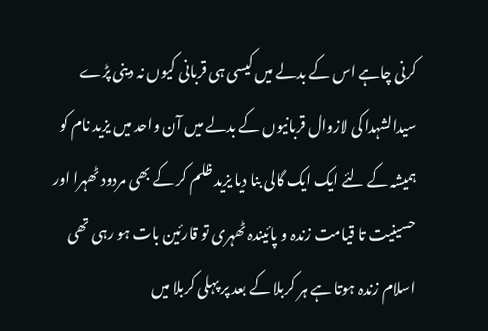کرنی چاہے اس کے بدلے میں کیسی ہی قربانی کیوں نہ دینی پڑے سیدالشہدا کی لازوال قربانیوں کے بدلے میں آن واحد میں یزید نام کو ہمیشہ کے لئے ایک ایک گالی بنا دیا یزید ظلم کر کے بھی مردود ٹھہرا اور حسینیت تا قیامت زندہ و پائیندہ ٹھہری تو قارئین بات ہو رہی تھی اسلام زندہ ہوتا ہے ہر کربلا کے بعد پر پہلی کربلا میں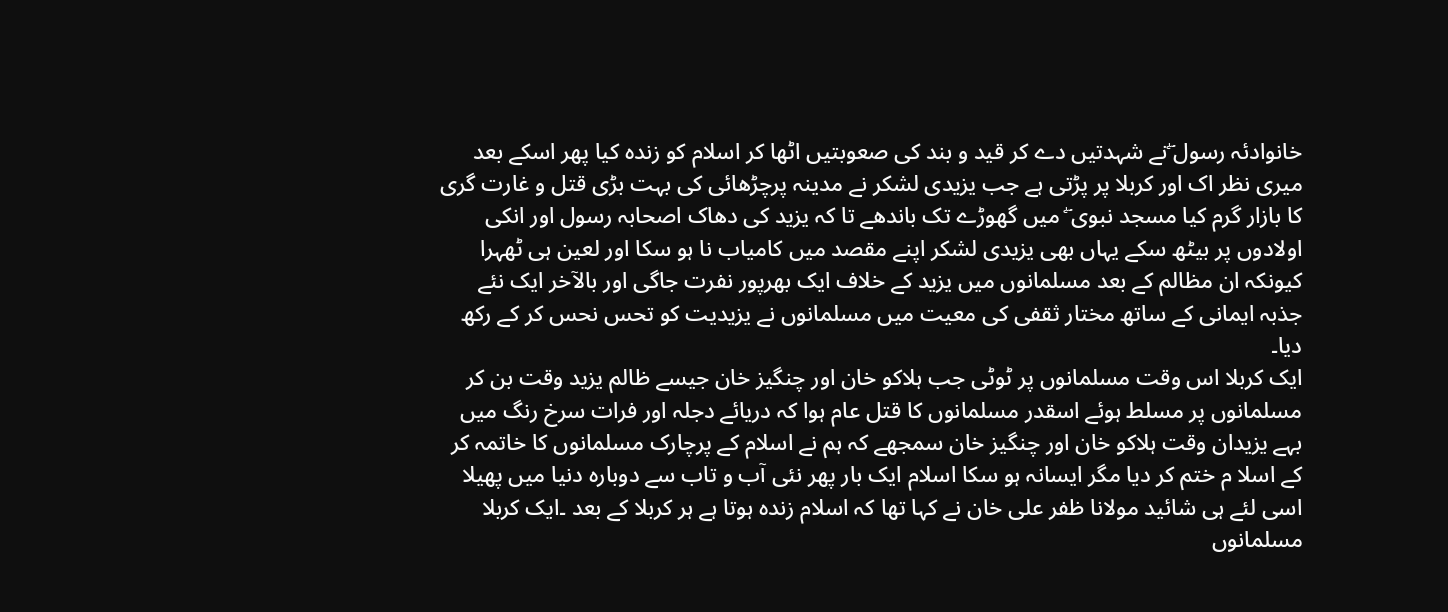خانوادئہ رسول ۖنے شہدتیں دے کر قید و بند کی صعوبتیں اٹھا کر اسلام کو زندہ کیا پھر اسکے بعد میری نظر اک اور کربلا پر پڑتی ہے جب یزیدی لشکر نے مدینہ پرچڑھائی کی بہت بڑی قتل و غارت گری کا بازار گرم کیا مسجد نبوی ۖ میں گھوڑے تک باندھے تا کہ یزید کی دھاک اصحابہ رسول اور انکی اولادوں پر بیٹھ سکے یہاں بھی یزیدی لشکر اپنے مقصد میں کامیاب نا ہو سکا اور لعین ہی ٹھہرا کیونکہ ان مظالم کے بعد مسلمانوں میں یزید کے خلاف ایک بھرپور نفرت جاگی اور بالآخر ایک نئے جذبہ ایمانی کے ساتھ مختار ثقفی کی معیت میں مسلمانوں نے یزیدیت کو تحس نحس کر کے رکھ دیا۔
ایک کربلا اس وقت مسلمانوں پر ٹوٹی جب ہلاکو خان اور چنگیز خان جیسے ظالم یزید وقت بن کر مسلمانوں پر مسلط ہوئے اسقدر مسلمانوں کا قتل عام ہوا کہ دریائے دجلہ اور فرات سرخ رنگ میں بہے یزیدان وقت ہلاکو خان اور چنگیز خان سمجھے کہ ہم نے اسلام کے پرچارک مسلمانوں کا خاتمہ کر کے اسلا م ختم کر دیا مگر ایسانہ ہو سکا اسلام ایک بار پھر نئی آب و تاب سے دوبارہ دنیا میں پھیلا اسی لئے ہی شائید مولانا ظفر علی خان نے کہا تھا کہ اسلام زندہ ہوتا ہے ہر کربلا کے بعد ۔ایک کربلا مسلمانوں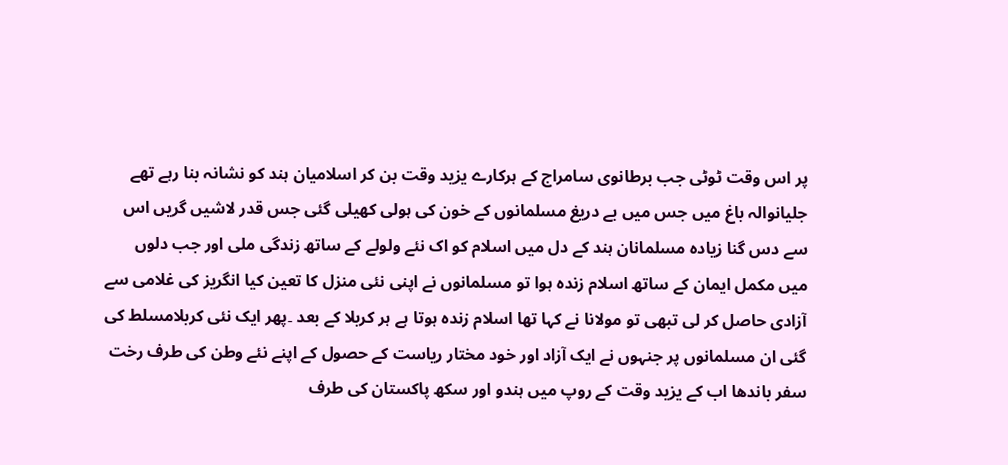پر اس وقت ٹوٹی جب برطانوی سامراج کے ہرکارے یزید وقت بن کر اسلامیان ہند کو نشانہ بنا رہے تھے جلیانوالہ باغ میں جس میں بے دریغ مسلمانوں کے خون کی ہولی کھیلی گئی جس قدر لاشیں گریں اس سے دس گنا زیادہ مسلمانان ہند کے دل میں اسلام کو اک نئے ولولے کے ساتھ زندگی ملی اور جب دلوں میں مکمل ایمان کے ساتھ اسلام زندہ ہوا تو مسلمانوں نے اپنی نئی منزل کا تعین کیا انگریز کی غلامی سے آزادی حاصل کر لی تبھی تو مولانا نے کہا تھا اسلام زندہ ہوتا ہے ہر کربلا کے بعد ۔پھر ایک نئی کربلامسلط کی گئی ان مسلمانوں پر جنہوں نے ایک آزاد اور خود مختار ریاست کے حصول کے اپنے نئے وطن کی طرف رخت سفر باندھا اب کے یزید وقت کے روپ میں ہندو اور سکھ پاکستان کی طرف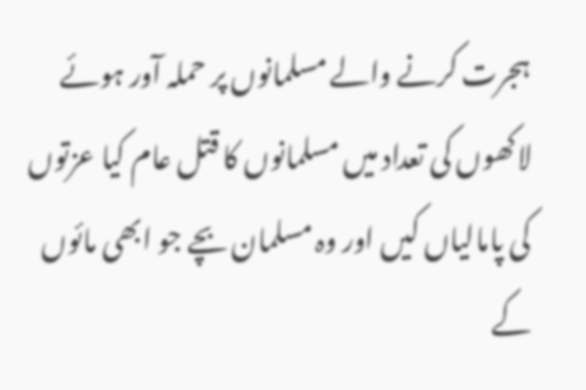ہجرت کرنے والے مسلمانوں پر حملہ آور ہوئے لاکھوں کی تعداد میں مسلمانوں کا قتل عام کیا عزتوں کی پامالیاں کیں اور وہ مسلمان بچے جو ابھی مائوں کے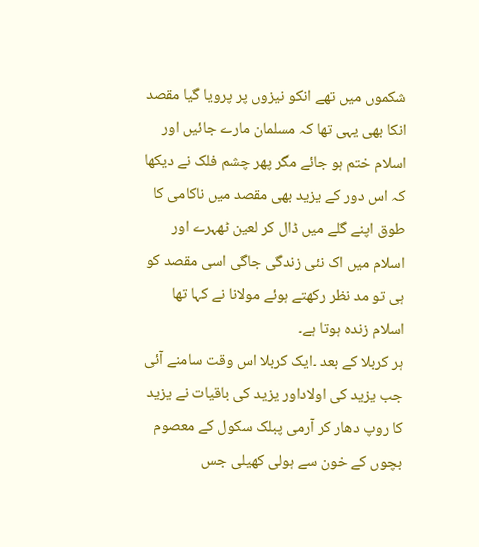شکموں میں تھے انکو نیزوں پر پرویا گیا مقصد انکا بھی یہی تھا کہ مسلمان مارے جائیں اور اسلام ختم ہو جائے مگر پھر چشم فلک نے دیکھا کہ اس دور کے یزید بھی مقصد میں ناکامی کا طوق اپنے گلے میں ڈال کر لعین ٹھہرے اور اسلام میں اک نئی زندگی جاگی اسی مقصد کو ہی تو مد نظر رکھتے ہوئے مولانا نے کہا تھا اسلام زندہ ہوتا ہے۔
ہر کربلا کے بعد ۔ایک کربلا اس وقت سامنے آئی جب یزید کی اولاداور یزید کی باقیات نے یزید کا روپ دھار کر آرمی پبلک سکول کے معصوم بچوں کے خون سے ہولی کھیلی جس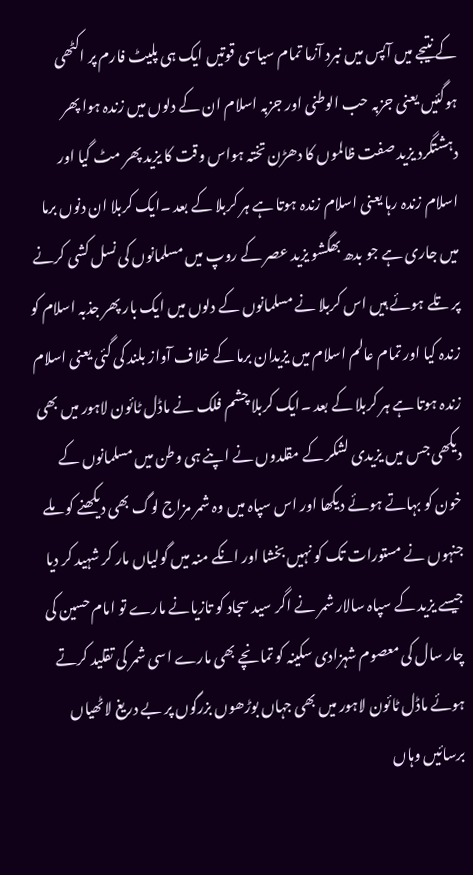کے نتیجے میں آپس میں نبرد آزما تمام سیاسی قوتیں ایک ہی پلیٹ فارم پر اکٹھی ہوگئیں یعنی جزبہ حب الوطنی اور جزبہ اسلام ان کے دلوں میں زندہ ہوا پھر دہشتگرد یزید صفت ظالموں کا دھڑن تختہ ہواس وقت کا یزید پھر مٹ گیا اور اسلام زندہ رہا یعنی اسلام زندہ ہوتا ہے ہر کربلا کے بعد ۔ایک کربلا ان دنوں برما میں جاری ہے جو بدھ بھگشو یزید عصر کے روپ میں مسلمانوں کی نسل کشی کرنے پر تلے ہوئے ہیں اس کربلا نے مسلمانوں کے دلوں میں ایک بار پھر جذبہ اسلام کو زندہ کیا اور تمام عالم اسلام میں یزیدان برما کے خلاف آواز بلند کی گئی یعنی اسلام زندہ ہوتا ہے ہر کربلا کے بعد ۔ایک کربلا چشم فلک نے ماڈل ٹائون لاہور میں بھی دیکھی جس میں یزیدی لشکر کے مقلدوں نے اپنے ہی وطن میں مسلمانوں کے خون کو بہاتے ہوئے دیکھا اور اس سپاہ میں وہ شمر مزاج لوگ بھی دیکھنے کو ملے جنہوں نے مستورات تک کو نہیں بخشا اور انکے منہ میں گولیاں مار کر شہید کر دیا جیسے یزید کے سپاہ سالار شمر نے اگر سید سجاد کو تازیانے مارے تو امام حسین کی چار سال کی معصوم شہزادی سکینہ کو تمانچے بھی مارے اسی شمر کی تقلید کرتے ہوئے ماڈل ٹائون لاہور میں بھی جہاں بوڑھوں بزرگوں پر بے دریغ لاٹھیاں برسائیں وہاں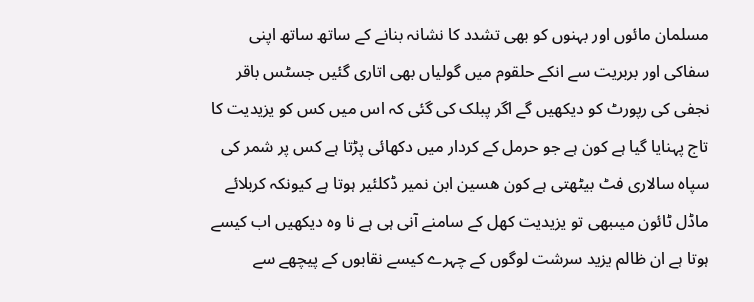مسلمان مائوں اور بہنوں کو بھی تشدد کا نشانہ بنانے کے ساتھ ساتھ اپنی سفاکی اور بربریت سے انکے حلقوم میں گولیاں بھی اتاری گئیں جسٹس باقر نجفی کی رپورٹ کو دیکھیں گے اگر پبلک کی گئی کہ اس میں کس کو یزیدیت کا تاج پہنایا گیا ہے کون ہے جو حرمل کے کردار میں دکھائی پڑتا ہے کس پر شمر کی سپاہ سالاری فٹ بیٹھتی ہے کون ھسین ابن نمیر ڈکلئیر ہوتا ہے کیونکہ کربلائے ماڈل ٹائون میںبھی تو یزیدیت کھل کے سامنے آنی ہی ہے نا وہ دیکھیں اب کیسے ہوتا ہے ان ظالم یزید سرشت لوگوں کے چہرے کیسے نقابوں کے پیچھے سے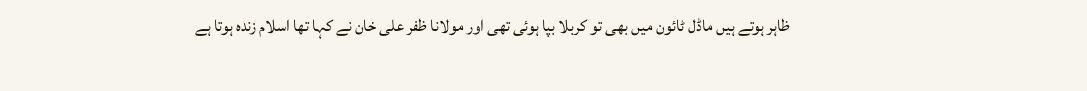ظاہر ہوتے ہیں ماڈل ٹائون میں بھی تو کربلا بپا ہوئی تھی اور مولانا ظفر علی خان نے کہا تھا اسلام زندہ ہوتا ہے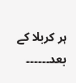ہر کربلا کے بعد۔۔۔۔۔۔